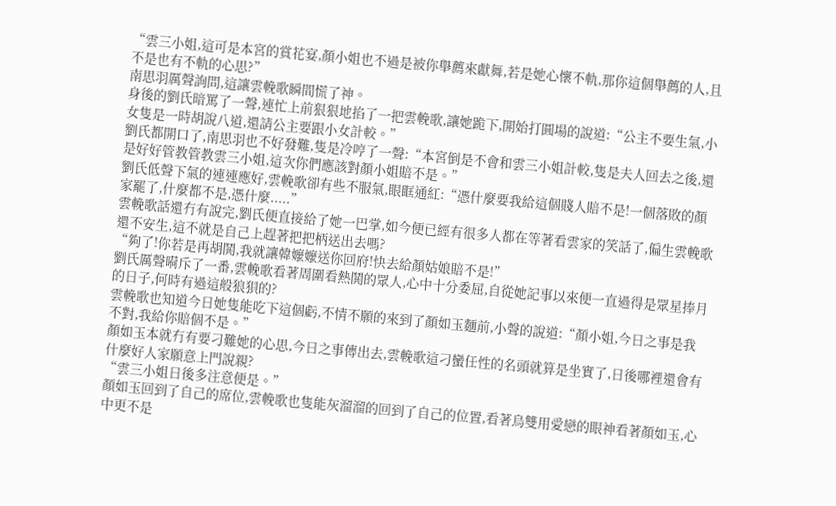“雲三小姐,這可是本宮的賞花宴,顏小姐也不過是被你舉薦來獻舞,若是她心懷不軌,那你這個舉薦的人,且不是也有不軌的心思?”
南思羽厲聲詢問,這讓雲輓歌瞬間慌了神。
身後的劉氏暗罵了一聲,連忙上前狠狠地掐了一把雲輓歌,讓她跪下,開始打圓場的說道:“公主不要生氣,小女隻是一時胡說八道,還請公主要跟小女計較。”
劉氏都開口了,南思羽也不好發難,隻是冷哼了一聲:“本宮倒是不會和雲三小姐計較,隻是夫人回去之後,還是好好管教管教雲三小姐,這次你們應該對顏小姐賠不是。”
劉氏低聲下氣的連連應好,雲輓歌卻有些不服氣,眼眶通紅:“憑什麼要我給這個賤人賠不是!一個落敗的顏家罷了,什麼都不是,憑什麼.....”
雲輓歌話還冇有說完,劉氏便直接給了她一巴掌,如今便已經有很多人都在等著看雲家的笑話了,偏生雲輓歌還不安生,這不就是自己上趕著把把柄送出去嗎?
“夠了!你若是再胡鬨,我就讓韓嬤嬤送你回府!快去給顏姑娘賠不是!”
劉氏厲聲嗬斥了一番,雲輓歌看著周圍看熱鬨的眾人,心中十分委屈,自從她記事以來便一直過得是眾星捧月的日子,何時有過這般狼狽的?
雲輓歌也知道今日她隻能吃下這個虧,不情不願的來到了顏如玉麵前,小聲的說道:“顏小姐,今日之事是我不對,我給你賠個不是。”
顏如玉本就冇有要刁難她的心思,今日之事傳出去,雲輓歌這刁蠻任性的名頭就算是坐實了,日後哪裡還會有什麼好人家願意上門說親?
“雲三小姐日後多注意便是。”
顏如玉回到了自己的席位,雲輓歌也隻能灰溜溜的回到了自己的位置,看著烏雙用愛戀的眼神看著顏如玉,心中更不是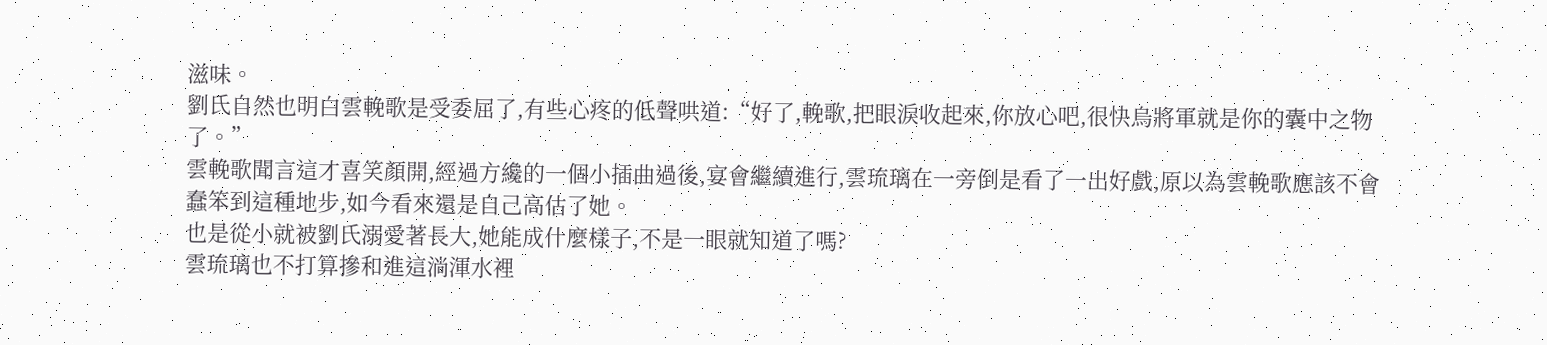滋味。
劉氏自然也明白雲輓歌是受委屈了,有些心疼的低聲哄道:“好了,輓歌,把眼淚收起來,你放心吧,很快烏將軍就是你的囊中之物了。”
雲輓歌聞言這才喜笑顏開,經過方纔的一個小插曲過後,宴會繼續進行,雲琉璃在一旁倒是看了一出好戲,原以為雲輓歌應該不會蠢笨到這種地步,如今看來還是自己高估了她。
也是從小就被劉氏溺愛著長大,她能成什麼樣子,不是一眼就知道了嗎?
雲琉璃也不打算摻和進這淌渾水裡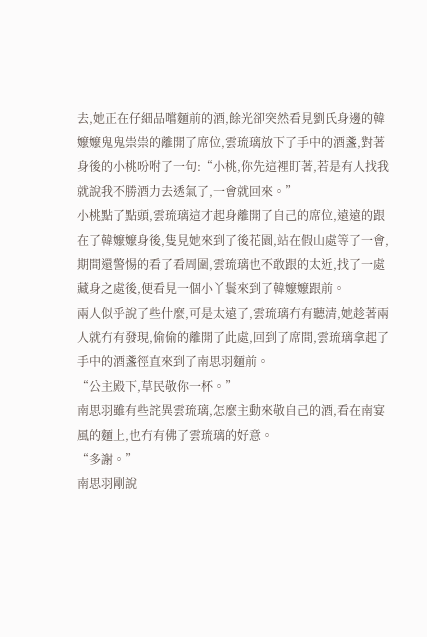去,她正在仔細品嚐麵前的酒,餘光卻突然看見劉氏身邊的韓嬤嬤鬼鬼祟祟的離開了席位,雲琉璃放下了手中的酒盞,對著身後的小桃吩咐了一句:“小桃,你先這裡盯著,若是有人找我就說我不勝酒力去透氣了,一會就回來。”
小桃點了點頭,雲琉璃這才起身離開了自己的席位,遠遠的跟在了韓嬤嬤身後,隻見她來到了後花園,站在假山處等了一會,期間還警惕的看了看周圍,雲琉璃也不敢跟的太近,找了一處藏身之處後,便看見一個小丫鬟來到了韓嬤嬤跟前。
兩人似乎說了些什麼,可是太遠了,雲琉璃冇有聽清,她趁著兩人就冇有發現,偷偷的離開了此處,回到了席間,雲琉璃拿起了手中的酒盞徑直來到了南思羽麵前。
“公主殿下,草民敬你一杯。”
南思羽雖有些詫異雲琉璃,怎麼主動來敬自己的酒,看在南宴風的麵上,也冇有佛了雲琉璃的好意。
“多謝。”
南思羽剛說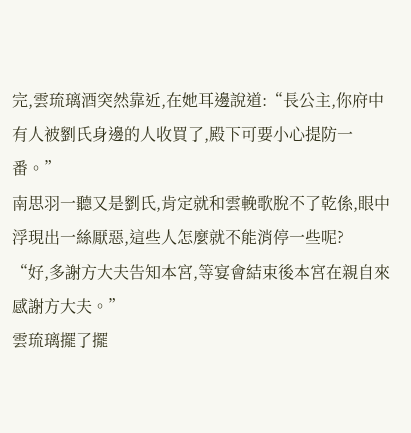完,雲琉璃酒突然靠近,在她耳邊說道:“長公主,你府中有人被劉氏身邊的人收買了,殿下可要小心提防一番。”
南思羽一聽又是劉氏,肯定就和雲輓歌脫不了乾係,眼中浮現出一絲厭惡,這些人怎麼就不能消停一些呢?
“好,多謝方大夫告知本宮,等宴會結束後本宮在親自來感謝方大夫。”
雲琉璃擺了擺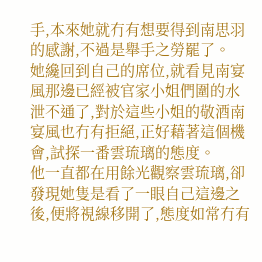手,本來她就冇有想要得到南思羽的感謝,不過是舉手之勞罷了。
她纔回到自己的席位,就看見南宴風那邊已經被官家小姐們圍的水泄不通了,對於這些小姐的敬酒南宴風也冇有拒絕,正好藉著這個機會,試探一番雲琉璃的態度。
他一直都在用餘光觀察雲琉璃,卻發現她隻是看了一眼自己這邊之後,便將視線移開了,態度如常冇有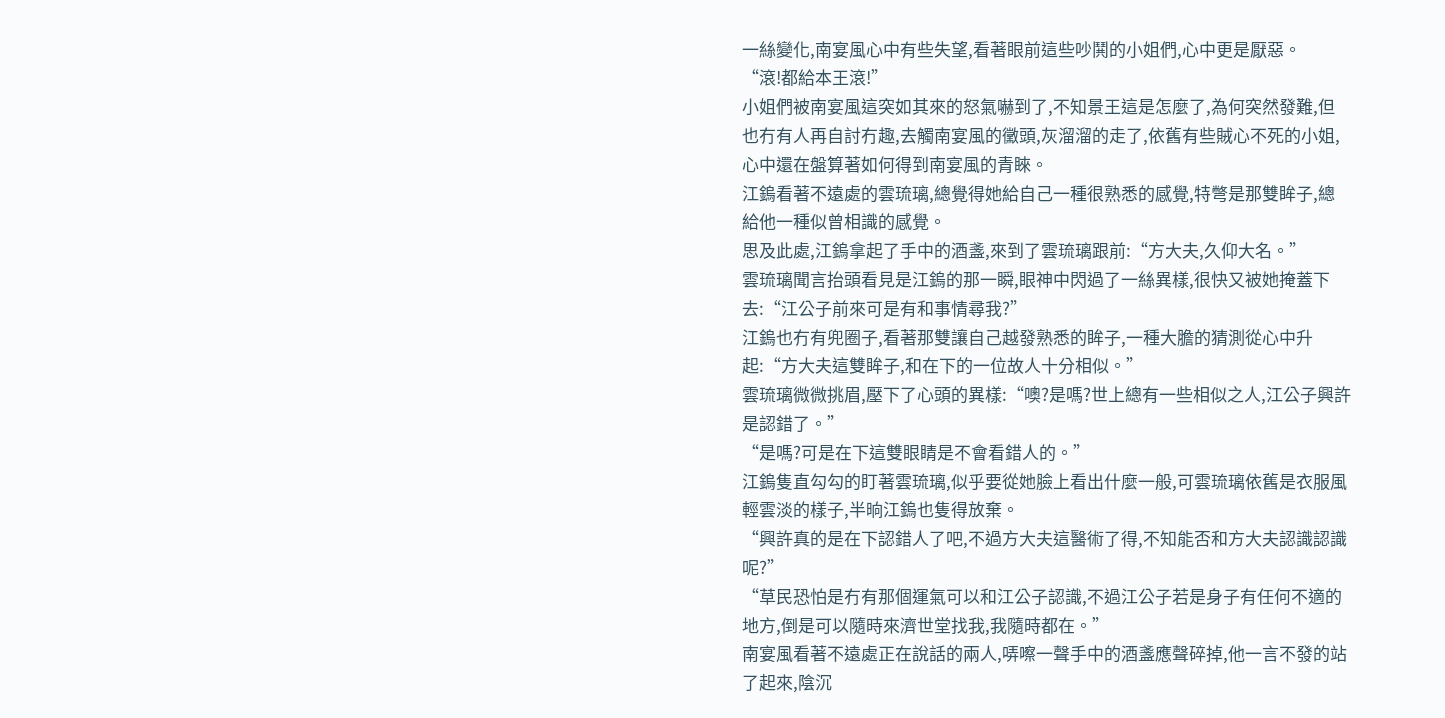一絲變化,南宴風心中有些失望,看著眼前這些吵鬨的小姐們,心中更是厭惡。
“滾!都給本王滾!”
小姐們被南宴風這突如其來的怒氣嚇到了,不知景王這是怎麼了,為何突然發難,但也冇有人再自討冇趣,去觸南宴風的黴頭,灰溜溜的走了,依舊有些賊心不死的小姐,心中還在盤算著如何得到南宴風的青睞。
江鎢看著不遠處的雲琉璃,總覺得她給自己一種很熟悉的感覺,特彆是那雙眸子,總給他一種似曾相識的感覺。
思及此處,江鎢拿起了手中的酒盞,來到了雲琉璃跟前:“方大夫,久仰大名。”
雲琉璃聞言抬頭看見是江鎢的那一瞬,眼神中閃過了一絲異樣,很快又被她掩蓋下去:“江公子前來可是有和事情尋我?”
江鎢也冇有兜圈子,看著那雙讓自己越發熟悉的眸子,一種大膽的猜測從心中升起:“方大夫這雙眸子,和在下的一位故人十分相似。”
雲琉璃微微挑眉,壓下了心頭的異樣:“噢?是嗎?世上總有一些相似之人,江公子興許是認錯了。”
“是嗎?可是在下這雙眼睛是不會看錯人的。”
江鎢隻直勾勾的盯著雲琉璃,似乎要從她臉上看出什麼一般,可雲琉璃依舊是衣服風輕雲淡的樣子,半晌江鎢也隻得放棄。
“興許真的是在下認錯人了吧,不過方大夫這醫術了得,不知能否和方大夫認識認識呢?”
“草民恐怕是冇有那個運氣可以和江公子認識,不過江公子若是身子有任何不適的地方,倒是可以隨時來濟世堂找我,我隨時都在。”
南宴風看著不遠處正在說話的兩人,哢嚓一聲手中的酒盞應聲碎掉,他一言不發的站了起來,陰沉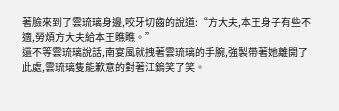著臉來到了雲琉璃身邊,咬牙切齒的說道:“方大夫,本王身子有些不適,勞煩方大夫給本王瞧瞧。”
還不等雲琉璃說話,南宴風就拽著雲琉璃的手腕,強製帶著她離開了此處,雲琉璃隻能歉意的對著江鎢笑了笑。